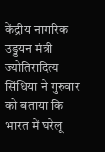केंद्रीय नागरिक उड्डयन मंत्री ज्योतिरादित्य सिंधिया ने गुरुवार को बताया कि भारत में घरेलू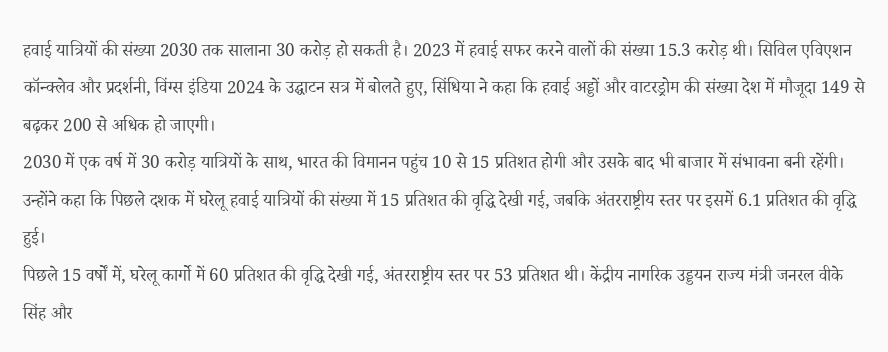हवाई यात्रियों की संख्या 2030 तक सालाना 30 करोड़ हो सकती है। 2023 में हवाई सफर करने वालों की संख्या 15.3 करोड़ थी। सिविल एविएशन कॉन्क्लेव और प्रदर्शनी, विंग्स इंडिया 2024 के उद्घाटन सत्र में बोलते हुए, सिंधिया ने कहा कि हवाई अड्डों और वाटरड्रोम की संख्या देश में मौजूदा 149 से बढ़कर 200 से अधिक हो जाएगी।
2030 में एक वर्ष में 30 करोड़ यात्रियों के साथ, भारत की विमानन पहुंच 10 से 15 प्रतिशत होगी और उसके बाद भी बाजार में संभावना बनी रहेंगी। उन्होंने कहा कि पिछले दशक में घरेलू हवाई यात्रियों की संख्या में 15 प्रतिशत की वृद्धि देखी गई, जबकि अंतरराष्ट्रीय स्तर पर इसमें 6.1 प्रतिशत की वृद्धि हुई।
पिछले 15 वर्षों में, घरेलू कार्गो में 60 प्रतिशत की वृद्धि देखी गई, अंतरराष्ट्रीय स्तर पर 53 प्रतिशत थी। केंद्रीय नागरिक उड्डयन राज्य मंत्री जनरल वीके सिंह और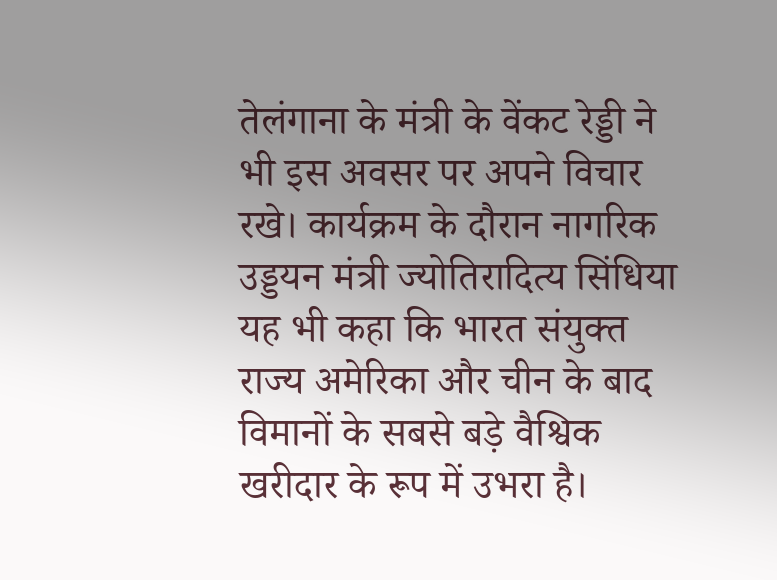तेलंगाना के मंत्री के वेंकट रेड्डी ने भी इस अवसर पर अपने विचार रखे। कार्यक्रम के दौरान नागरिक उड्डयन मंत्री ज्योतिरादित्य सिंधिया यह भी कहा कि भारत संयुक्त राज्य अमेरिका और चीन के बाद विमानों के सबसे बड़े वैश्विक खरीदार के रूप में उभरा है।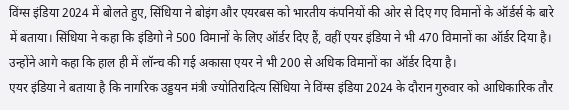विंग्स इंडिया 2024 में बोलते हुए, सिंधिया ने बोइंग और एयरबस को भारतीय कंपनियों की ओर से दिए गए विमानों के ऑर्डर्स के बारे में बताया। सिंधिया ने कहा कि इंडिगो ने 500 विमानों के लिए ऑर्डर दिए हैं, वहीं एयर इंडिया ने भी 470 विमानों का ऑर्डर दिया है। उन्होंने आगे कहा कि हाल ही में लॉन्च की गई अकासा एयर ने भी 200 से अधिक विमानों का ऑर्डर दिया है।
एयर इंडिया ने बताया है कि नागरिक उड्डयन मंत्री ज्योतिरादित्य सिंधिया ने विंग्स इंडिया 2024 के दौरान गुरुवार को आधिकारिक तौर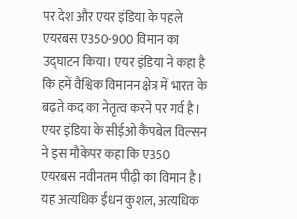पर देश और एयर इंडिया के पहले एयरबस ए350-900 विमान का उद्घाटन किया। एयर इंडिया ने कहा है कि हमें वैश्विक विमानन क्षेत्र में भारत के बढ़ते कद का नेतृत्व करने पर गर्व है।
एयर इंडिया के सीईओ कैंपबेल विल्सन ने इस मौकेपर कहा कि ए350 एयरबस नवीनतम पीढ़ी का विमान है। यह अत्यधिक ईंधन कुशल, अत्यधिक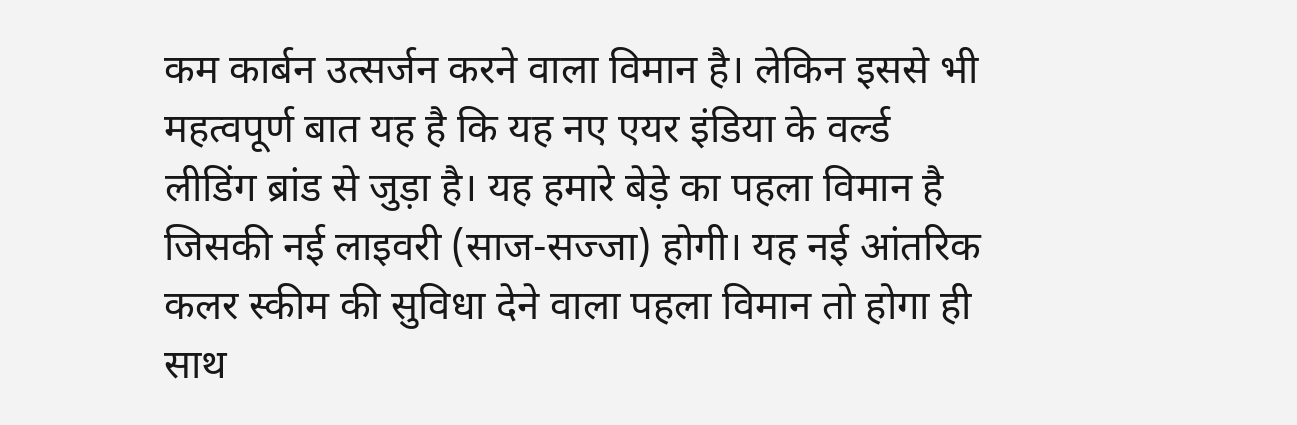कम कार्बन उत्सर्जन करने वाला विमान है। लेकिन इससे भी महत्वपूर्ण बात यह है कि यह नए एयर इंडिया के वर्ल्ड लीडिंग ब्रांड से जुड़ा है। यह हमारे बेड़े का पहला विमान है जिसकी नई लाइवरी (साज-सज्जा) होगी। यह नई आंतरिक कलर स्कीम की सुविधा देने वाला पहला विमान तो होगा ही साथ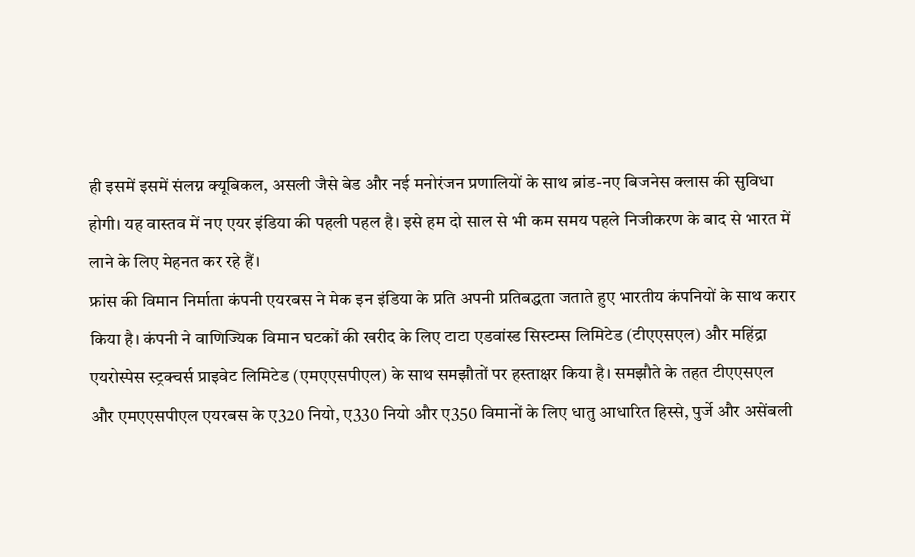ही इसमें इसमें संलग्न क्यूबिकल, असली जैसे बेड और नई मनोरंजन प्रणालियों के साथ ब्रांड-नए बिजनेस क्लास की सुविधा होगी। यह वास्तव में नए एयर इंडिया की पहली पहल है। इसे हम दो साल से भी कम समय पहले निजीकरण के बाद से भारत में लाने के लिए मेहनत कर रहे हैं।
फ्रांस की विमान निर्माता कंपनी एयरबस ने मेक इन इंडिया के प्रति अपनी प्रतिबद्धता जताते हुए भारतीय कंपनियों के साथ करार किया है। कंपनी ने वाणिज्यिक विमान घटकों की खरीद के लिए टाटा एडवांस्ड सिस्टम्स लिमिटेड (टीएएसएल) और महिंद्रा एयरोस्पेस स्ट्रक्चर्स प्राइवेट लिमिटेड (एमएएसपीएल) के साथ समझौतों पर हस्ताक्षर किया है। समझौते के तहत टीएएसएल और एमएएसपीएल एयरबस के ए320 नियो, ए330 नियो और ए350 विमानों के लिए धातु आधारित हिस्से, पुर्जे और असेंबली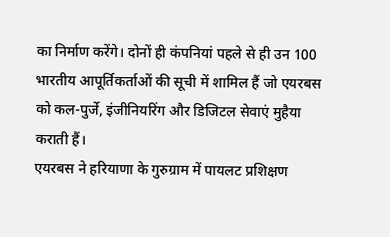का निर्माण करेंगे। दोनों ही कंपनियां पहले से ही उन 100 भारतीय आपूर्तिकर्ताओं की सूची में शामिल हैं जो एयरबस को कल-पुर्जे, इंजीनियरिंग और डिजिटल सेवाएं मुहैया कराती हैं।
एयरबस ने हरियाणा के गुरुग्राम में पायलट प्रशिक्षण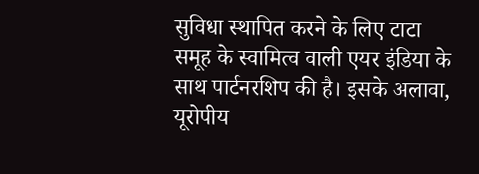सुविधा स्थापित करने के लिए टाटा समूह के स्वामित्व वाली एयर इंडिया के साथ पार्टनरशिप की है। इसके अलावा, यूरोपीय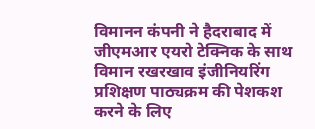विमानन कंपनी ने हैदराबाद में जीएमआर एयरो टेक्निक के साथ विमान रखरखाव इंजीनियरिंग प्रशिक्षण पाठ्यक्रम की पेशकश करने के लिए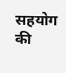सहयोग की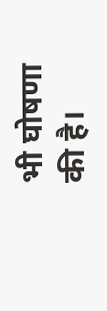भी घोषणा की है।